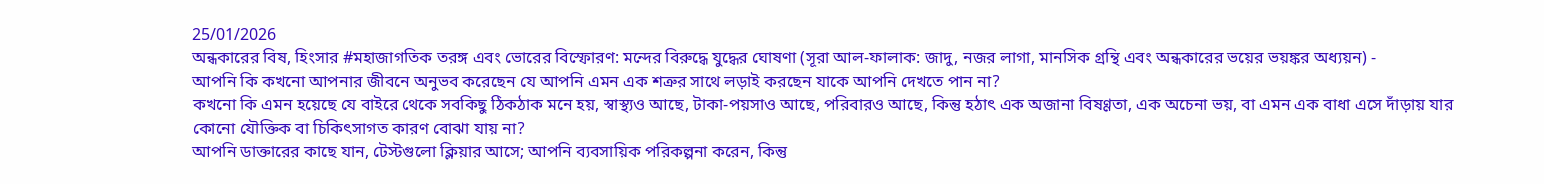25/01/2026
অন্ধকারের বিষ, হিংসার #মহাজাগতিক তরঙ্গ এবং ভোরের বিস্ফোরণ: মন্দের বিরুদ্ধে যুদ্ধের ঘোষণা (সূরা আল-ফালাক: জাদু, নজর লাগা, মানসিক গ্রন্থি এবং অন্ধকারের ভয়ের ভয়ঙ্কর অধ্যয়ন) -
আপনি কি কখনো আপনার জীবনে অনুভব করেছেন যে আপনি এমন এক শত্রুর সাথে লড়াই করছেন যাকে আপনি দেখতে পান না?
কখনো কি এমন হয়েছে যে বাইরে থেকে সবকিছু ঠিকঠাক মনে হয়, স্বাস্থ্যও আছে, টাকা-পয়সাও আছে, পরিবারও আছে, কিন্তু হঠাৎ এক অজানা বিষণ্ণতা, এক অচেনা ভয়, বা এমন এক বাধা এসে দাঁড়ায় যার কোনো যৌক্তিক বা চিকিৎসাগত কারণ বোঝা যায় না?
আপনি ডাক্তারের কাছে যান, টেস্টগুলো ক্লিয়ার আসে; আপনি ব্যবসায়িক পরিকল্পনা করেন, কিন্তু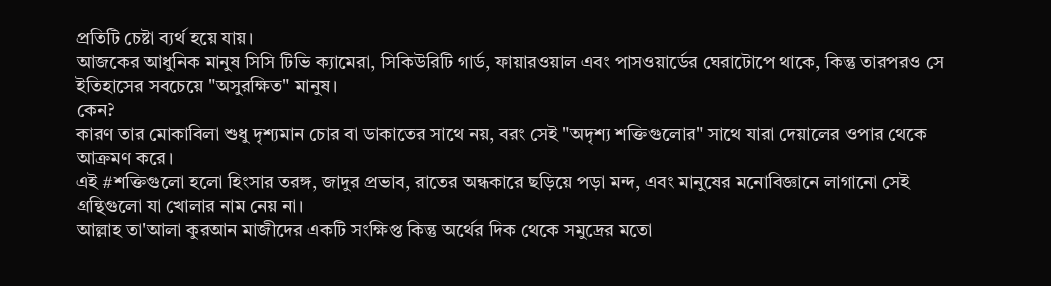প্রতিটি চেষ্টা ব্যর্থ হয়ে যায়।
আজকের আধুনিক মানুষ সিসি টিভি ক্যামেরা, সিকিউরিটি গার্ড, ফায়ারওয়াল এবং পাসওয়ার্ডের ঘেরাটোপে থাকে, কিন্তু তারপরও সে ইতিহাসের সবচেয়ে "অসুরক্ষিত" মানুষ।
কেন?
কারণ তার মোকাবিলা শুধু দৃশ্যমান চোর বা ডাকাতের সাথে নয়, বরং সেই "অদৃশ্য শক্তিগুলোর" সাথে যারা দেয়ালের ওপার থেকে আক্রমণ করে।
এই #শক্তিগুলো হলো হিংসার তরঙ্গ, জাদুর প্রভাব, রাতের অন্ধকারে ছড়িয়ে পড়া মন্দ, এবং মানুষের মনোবিজ্ঞানে লাগানো সেই গ্রন্থিগুলো যা খোলার নাম নেয় না।
আল্লাহ তা'আলা কুরআন মাজীদের একটি সংক্ষিপ্ত কিন্তু অর্থের দিক থেকে সমুদ্রের মতো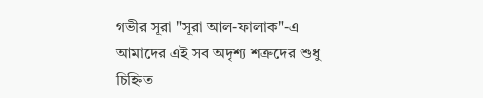গভীর সূরা "সূরা আল-ফালাক"-এ আমাদের এই সব অদৃশ্য শত্রুদের শুধু চিহ্নিত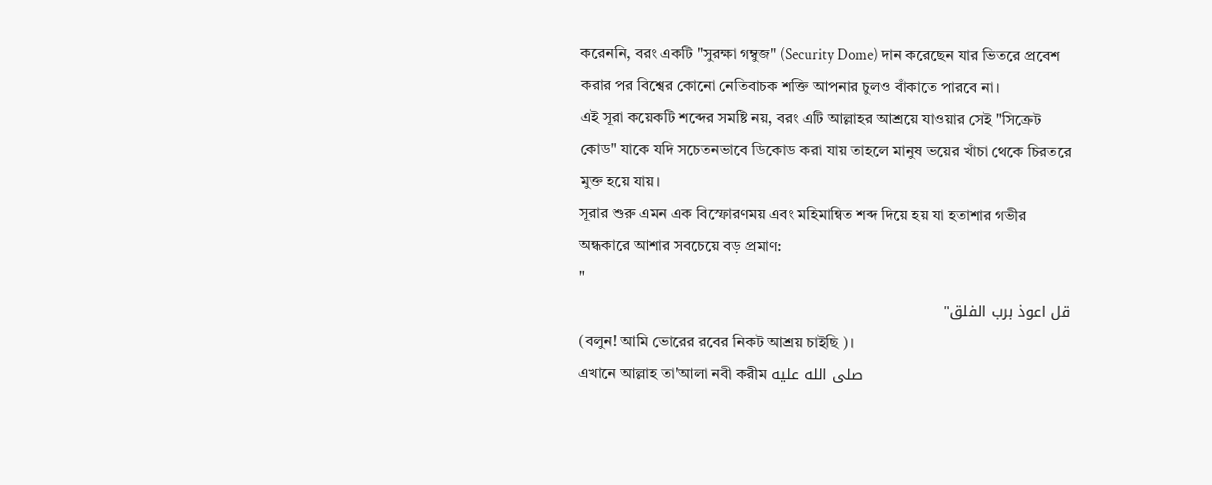করেননি, বরং একটি "সুরক্ষা গম্বুজ" (Security Dome) দান করেছেন যার ভিতরে প্রবেশ করার পর বিশ্বের কোনো নেতিবাচক শক্তি আপনার চুলও বাঁকাতে পারবে না।
এই সূরা কয়েকটি শব্দের সমষ্টি নয়, বরং এটি আল্লাহর আশ্রয়ে যাওয়ার সেই "সিক্রেট কোড" যাকে যদি সচেতনভাবে ডিকোড করা যায় তাহলে মানুষ ভয়ের খাঁচা থেকে চিরতরে মুক্ত হয়ে যায়।
সূরার শুরু এমন এক বিস্ফোরণময় এবং মহিমান্বিত শব্দ দিয়ে হয় যা হতাশার গভীর অন্ধকারে আশার সবচেয়ে বড় প্রমাণ:
"
قل اعوذ برب الفلق"
(বলুন! আমি ভোরের রবের নিকট আশ্রয় চাইছি )।
এখানে আল্লাহ তা'আলা নবী করীম صلى الله عليه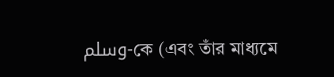وسلم-কে (এবং তাঁর মাধ্যমে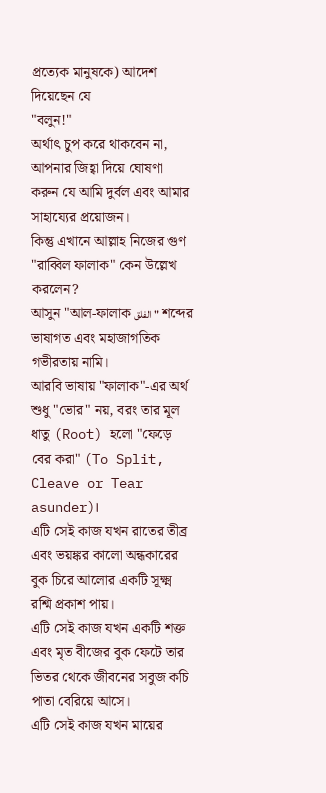প্রত্যেক মানুষকে) আদেশ দিয়েছেন যে
"বলুন!"
অর্থাৎ চুপ করে থাকবেন না, আপনার জিহ্বা দিয়ে ঘোষণা করুন যে আমি দুর্বল এবং আমার সাহায্যের প্রয়োজন।
কিন্তু এখানে আল্লাহ নিজের গুণ "রাব্বিল ফালাক" কেন উল্লেখ করলেন?
আসুন "আল-ফালাক الفلق" শব্দের ভাষাগত এবং মহাজাগতিক গভীরতায় নামি।
আরবি ভাষায় "ফালাক"-এর অর্থ শুধু "ভোর" নয়, বরং তার মূল ধাতু (Root) হলো "ফেড়ে বের করা" (To Split, Cleave or Tear asunder)।
এটি সেই কাজ যখন রাতের তীব্র এবং ভয়ঙ্কর কালো অন্ধকারের বুক চিরে আলোর একটি সূক্ষ্ম রশ্মি প্রকাশ পায়।
এটি সেই কাজ যখন একটি শক্ত এবং মৃত বীজের বুক ফেটে তার ভিতর থেকে জীবনের সবুজ কচি পাতা বেরিয়ে আসে।
এটি সেই কাজ যখন মায়ের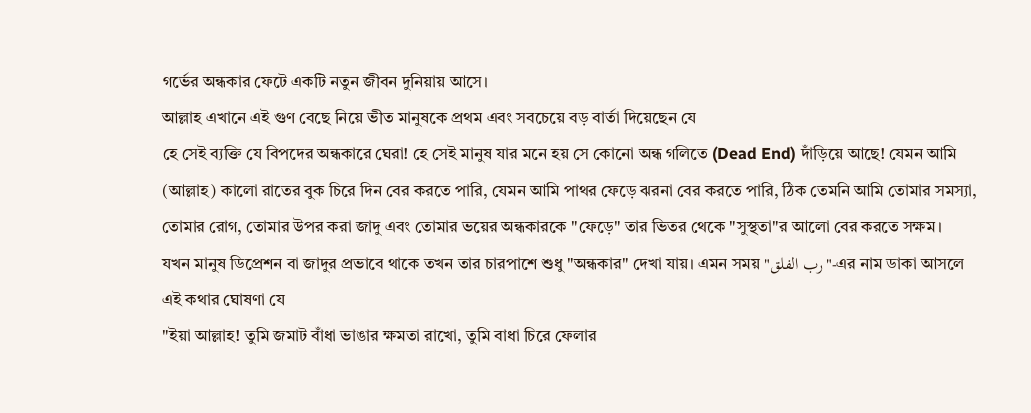গর্ভের অন্ধকার ফেটে একটি নতুন জীবন দুনিয়ায় আসে।
আল্লাহ এখানে এই গুণ বেছে নিয়ে ভীত মানুষকে প্রথম এবং সবচেয়ে বড় বার্তা দিয়েছেন যে
হে সেই ব্যক্তি যে বিপদের অন্ধকারে ঘেরা! হে সেই মানুষ যার মনে হয় সে কোনো অন্ধ গলিতে (Dead End) দাঁড়িয়ে আছে! যেমন আমি (আল্লাহ) কালো রাতের বুক চিরে দিন বের করতে পারি, যেমন আমি পাথর ফেড়ে ঝরনা বের করতে পারি, ঠিক তেমনি আমি তোমার সমস্যা, তোমার রোগ, তোমার উপর করা জাদু এবং তোমার ভয়ের অন্ধকারকে "ফেড়ে" তার ভিতর থেকে "সুস্থতা"র আলো বের করতে সক্ষম।
যখন মানুষ ডিপ্রেশন বা জাদুর প্রভাবে থাকে তখন তার চারপাশে শুধু "অন্ধকার" দেখা যায়। এমন সময় "رب الفلق"-এর নাম ডাকা আসলে এই কথার ঘোষণা যে
"ইয়া আল্লাহ! তুমি জমাট বাঁধা ভাঙার ক্ষমতা রাখো, তুমি বাধা চিরে ফেলার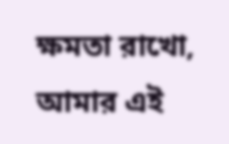ক্ষমতা রাখো, আমার এই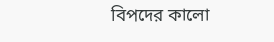বিপদের কালো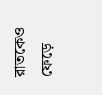রাতকেও ফেড়ে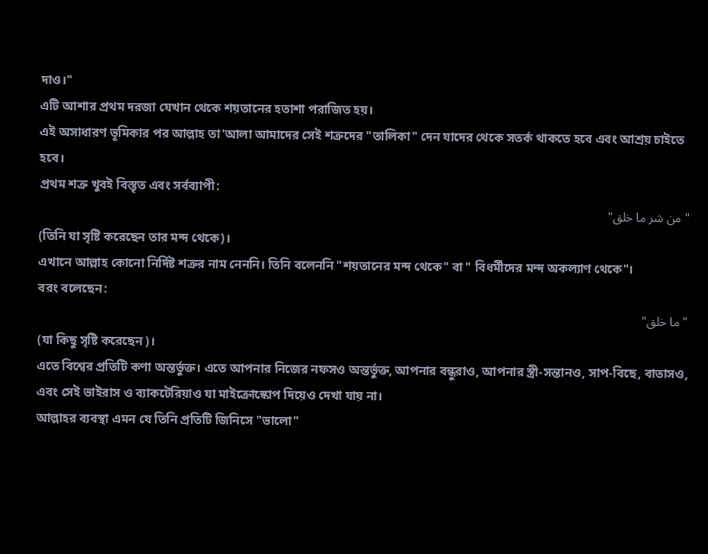দাও।"
এটি আশার প্রথম দরজা যেখান থেকে শয়তানের হতাশা পরাজিত হয়।
এই অসাধারণ ভূমিকার পর আল্লাহ তা'আলা আমাদের সেই শত্রুদের "তালিকা" দেন যাদের থেকে সতর্ক থাকতে হবে এবং আশ্রয় চাইতে হবে।
প্রথম শত্রু খুবই বিস্তৃত এবং সর্বব্যাপী:
"من شر ما خلق"
(তিনি যা সৃষ্টি করেছেন তার মন্দ থেকে)।
এখানে আল্লাহ কোনো নির্দিষ্ট শত্রুর নাম নেননি। তিনি বলেননি "শয়তানের মন্দ থেকে" বা " বিধর্মীদের মন্দ অকল্যাণ থেকে"।
বরং বলেছেন:
"ما خلق"
(যা কিছু সৃষ্টি করেছেন)।
এতে বিশ্বের প্রতিটি কণা অন্তর্ভুক্ত। এতে আপনার নিজের নফসও অন্তর্ভুক্ত, আপনার বন্ধুরাও, আপনার স্ত্রী-সন্তানও, সাপ-বিছে, বাতাসও, এবং সেই ভাইরাস ও ব্যাকটেরিয়াও যা মাইক্রোস্কোপ দিয়েও দেখা যায় না।
আল্লাহর ব্যবস্থা এমন যে তিনি প্রতিটি জিনিসে "ভালো"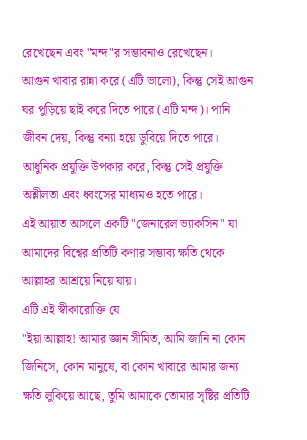রেখেছেন এবং "মন্দ"র সম্ভাবনাও রেখেছেন।
আগুন খাবার রান্না করে (এটি ভালো), কিন্তু সেই আগুন ঘর পুড়িয়ে ছাই করে দিতে পারে (এটি মন্দ)। পানি জীবন দেয়, কিন্তু বন্যা হয়ে ডুবিয়ে দিতে পারে। আধুনিক প্রযুক্তি উপকার করে, কিন্তু সেই প্রযুক্তি অশ্লীলতা এবং ধ্বংসের মাধ্যমও হতে পারে।
এই আয়াত আসলে একটি "জেনারেল ভ্যাকসিন" যা আমাদের বিশ্বের প্রতিটি কণার সম্ভাব্য ক্ষতি থেকে আল্লাহর আশ্রয়ে নিয়ে যায়।
এটি এই স্বীকারোক্তি যে
"ইয়া আল্লাহ! আমার জ্ঞান সীমিত, আমি জানি না কোন জিনিসে, কোন মানুষে, বা কোন খাবারে আমার জন্য ক্ষতি লুকিয়ে আছে, তুমি আমাকে তোমার সৃষ্টির প্রতিটি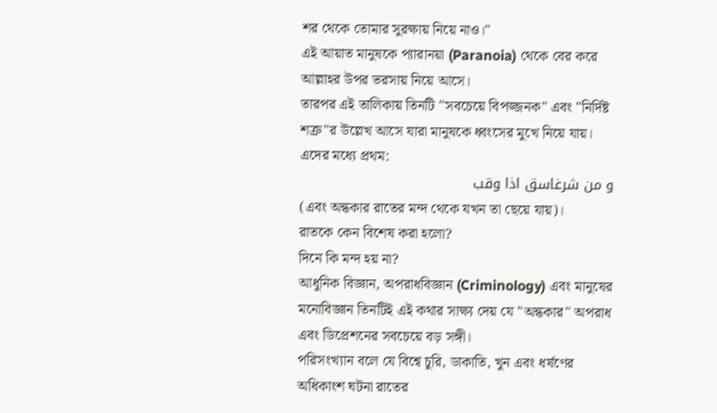শর থেকে তোমার সুরক্ষায় নিয়ে নাও।"
এই আয়াত মানুষকে প্যারানয়া (Paranoia) থেকে বের করে আল্লাহর উপর ভরসায় নিয়ে আসে।
তারপর এই তালিকায় তিনটি "সবচেয়ে বিপজ্জনক" এবং "নির্দিষ্ট শত্রু"র উল্লেখ আসে যারা মানুষকে ধ্বংসের মুখে নিয়ে যায়। এদের মধ্যে প্রথম:
و من شرغاسق اذا وقب
(এবং অন্ধকার রাতের মন্দ থেকে যখন তা ছেয়ে যায়)।
রাতকে কেন বিশেষ করা হলো?
দিনে কি মন্দ হয় না?
আধুনিক বিজ্ঞান, অপরাধবিজ্ঞান (Criminology) এবং মানুষের মনোবিজ্ঞান তিনটিই এই কথার সাক্ষ্য দেয় যে "অন্ধকার" অপরাধ এবং ডিপ্রেশনের সবচেয়ে বড় সঙ্গী।
পরিসংখ্যান বলে যে বিশ্বে চুরি, ডাকাতি, খুন এবং ধর্ষণের অধিকাংশ ঘটনা রাতের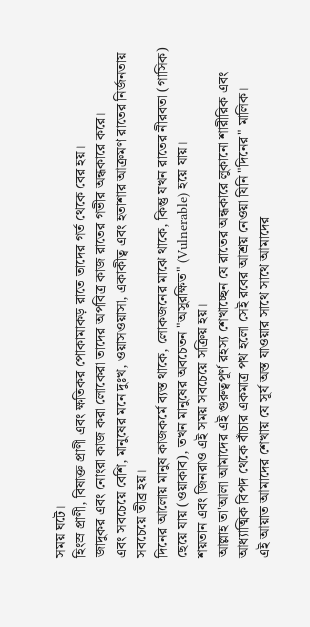সময় ঘটে।
হিংস্র প্রাণী, বিষাক্ত প্রাণী এবং ক্ষতিকর পোকামাকড় রাতে তাদের গর্ত থেকে বের হয়।
জাদুকর এবং নোংরা কাজ করা লোকেরা তাদের অপবিত্র কাজ রাতের গভীর অন্ধকারে করে।
এবং সবচেয়ে বেশি, মানুষের মনে দুঃখ, ওয়াসওয়াসা, একাকীত্ব এবং হতাশার আক্রমণ রাতের নির্জনতায় সবচেয়ে তীব্র হয়।
দিনের আলোয় মানুষ কাজকর্মে ব্যস্ত থাকে, লোকজনের মাঝে থাকে, কিন্তু যখন রাতের নীরবতা (গাসিক) ছেয়ে যায় (ওয়াকাব), তখন মানুষের অবচেতন "অসুরক্ষিত" (Vulnerable) হয়ে যায়।
শয়তান এবং জিনরাও এই সময় সবচেয়ে সক্রিয় হয়।
আল্লাহ তা'আলা আমাদের এই গুরুত্বপূর্ণ রহস্য শেখাচ্ছেন যে রাতের অন্ধকারে লুকানো শারীরিক এবং আধ্যাত্মিক বিপদ থেকে বাঁচার একমাত্র পথ হলো সেই রবের আশ্রয় নেওয়া যিনি "দিনের" মালিক।
এই আয়াত আমাদের শেখায় যে সূর্য অস্ত যাওয়ার সাথে সাথে আমাদের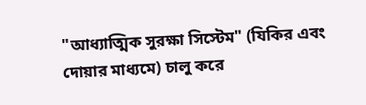"আধ্যাত্মিক সুরক্ষা সিস্টেম" (যিকির এবং দোয়ার মাধ্যমে) চালু করে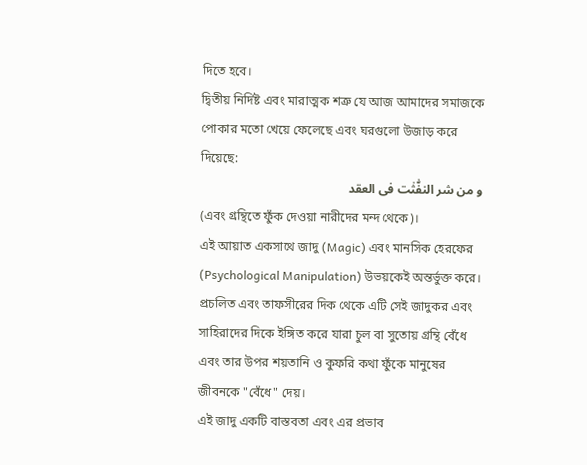দিতে হবে।
দ্বিতীয় নির্দিষ্ট এবং মারাত্মক শত্রু যে আজ আমাদের সমাজকে পোকার মতো খেয়ে ফেলেছে এবং ঘরগুলো উজাড় করে দিয়েছে:
و من شر النفّٰثٰت فی العقد
(এবং গ্রন্থিতে ফুঁক দেওয়া নারীদের মন্দ থেকে)।
এই আয়াত একসাথে জাদু (Magic) এবং মানসিক হেরফের (Psychological Manipulation) উভয়কেই অন্তর্ভুক্ত করে।
প্রচলিত এবং তাফসীরের দিক থেকে এটি সেই জাদুকর এবং সাহিরাদের দিকে ইঙ্গিত করে যারা চুল বা সুতোয় গ্রন্থি বেঁধে এবং তার উপর শয়তানি ও কুফরি কথা ফুঁকে মানুষের জীবনকে "বেঁধে" দেয়।
এই জাদু একটি বাস্তবতা এবং এর প্রভাব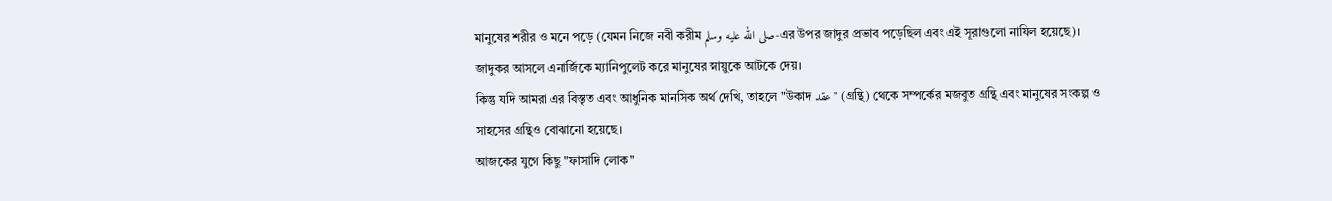মানুষের শরীর ও মনে পড়ে (যেমন নিজে নবী করীম صلى الله عليه وسلم-এর উপর জাদুর প্রভাব পড়েছিল এবং এই সূরাগুলো নাযিল হয়েছে)।
জাদুকর আসলে এনার্জিকে ম্যানিপুলেট করে মানুষের স্নায়ুকে আটকে দেয়।
কিন্তু যদি আমরা এর বিস্তৃত এবং আধুনিক মানসিক অর্থ দেখি, তাহলে "উকাদ عقد" (গ্রন্থি) থেকে সম্পর্কের মজবুত গ্রন্থি এবং মানুষের সংকল্প ও সাহসের গ্রন্থিও বোঝানো হয়েছে।
আজকের যুগে কিছু "ফাসাদি লোক"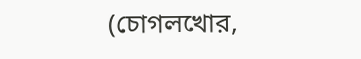(চোগলখোর,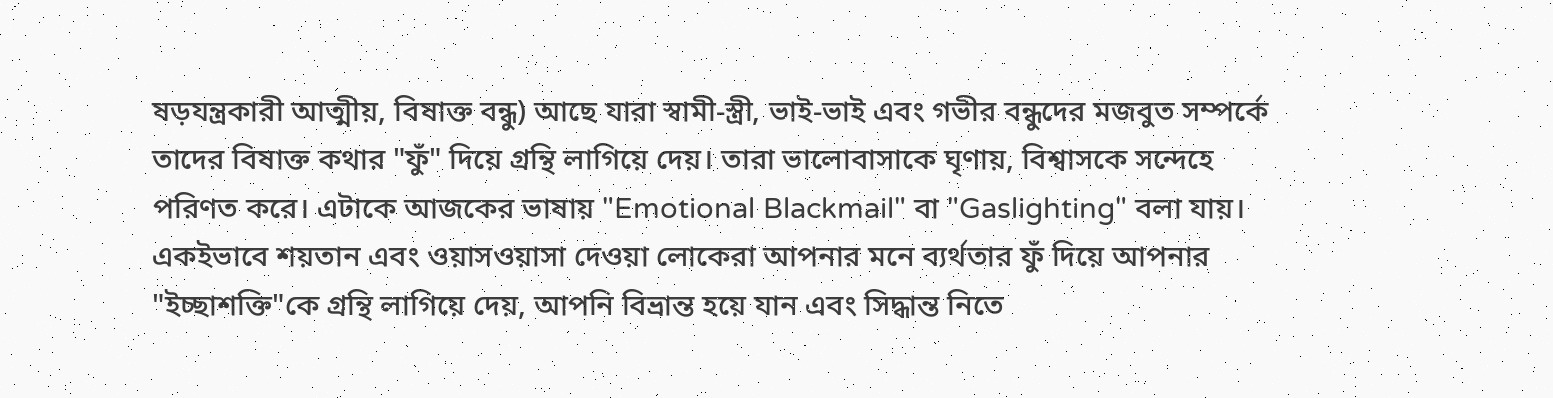ষড়যন্ত্রকারী আত্মীয়, বিষাক্ত বন্ধু) আছে যারা স্বামী-স্ত্রী, ভাই-ভাই এবং গভীর বন্ধুদের মজবুত সম্পর্কে তাদের বিষাক্ত কথার "ফুঁ" দিয়ে গ্রন্থি লাগিয়ে দেয়। তারা ভালোবাসাকে ঘৃণায়, বিশ্বাসকে সন্দেহে পরিণত করে। এটাকে আজকের ভাষায় "Emotional Blackmail" বা "Gaslighting" বলা যায়।
একইভাবে শয়তান এবং ওয়াসওয়াসা দেওয়া লোকেরা আপনার মনে ব্যর্থতার ফুঁ দিয়ে আপনার "ইচ্ছাশক্তি"কে গ্রন্থি লাগিয়ে দেয়, আপনি বিভ্রান্ত হয়ে যান এবং সিদ্ধান্ত নিতে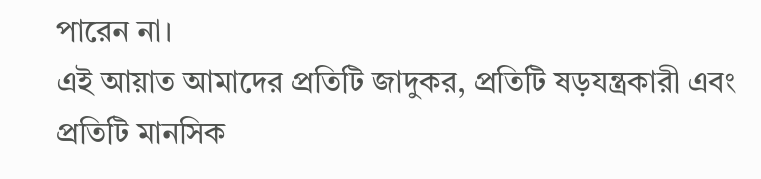পারেন না।
এই আয়াত আমাদের প্রতিটি জাদুকর, প্রতিটি ষড়যন্ত্রকারী এবং প্রতিটি মানসিক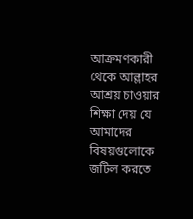আক্রমণকারী থেকে আল্লাহর আশ্রয় চাওয়ার শিক্ষা দেয় যে আমাদের বিষয়গুলোকে জটিল করতে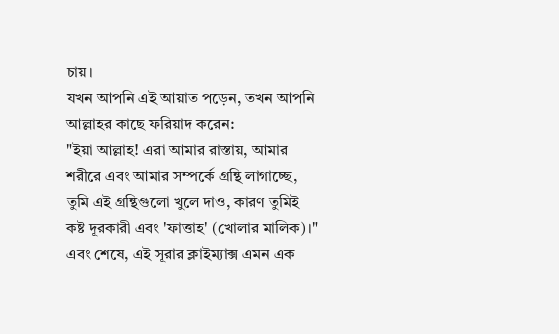চায়।
যখন আপনি এই আয়াত পড়েন, তখন আপনি আল্লাহর কাছে ফরিয়াদ করেন:
"ইয়া আল্লাহ! এরা আমার রাস্তায়, আমার শরীরে এবং আমার সম্পর্কে গ্রন্থি লাগাচ্ছে, তুমি এই গ্রন্থিগুলো খুলে দাও, কারণ তুমিই কষ্ট দূরকারী এবং 'ফাত্তাহ' (খোলার মালিক)।"
এবং শেষে, এই সূরার ক্লাইম্যাক্স এমন এক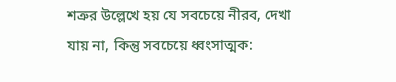শত্রুর উল্লেখে হয় যে সবচেয়ে নীরব, দেখা যায় না, কিন্তু সবচেয়ে ধ্বংসাত্মক: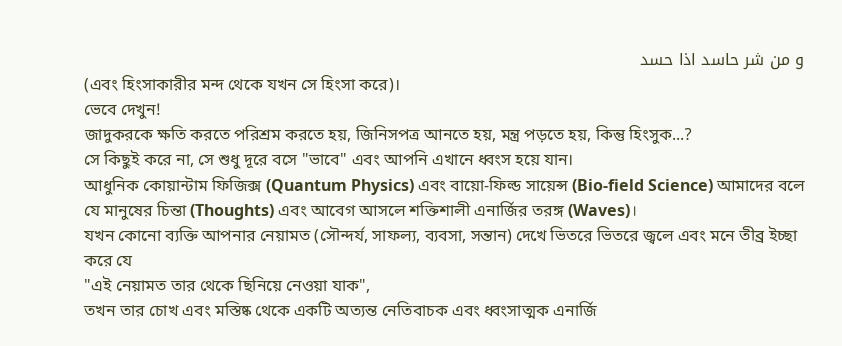و من شر حاسد اذا حسد
(এবং হিংসাকারীর মন্দ থেকে যখন সে হিংসা করে)।
ভেবে দেখুন!
জাদুকরকে ক্ষতি করতে পরিশ্রম করতে হয়, জিনিসপত্র আনতে হয়, মন্ত্র পড়তে হয়, কিন্তু হিংসুক...?
সে কিছুই করে না, সে শুধু দূরে বসে "ভাবে" এবং আপনি এখানে ধ্বংস হয়ে যান।
আধুনিক কোয়ান্টাম ফিজিক্স (Quantum Physics) এবং বায়ো-ফিল্ড সায়েন্স (Bio-field Science) আমাদের বলে যে মানুষের চিন্তা (Thoughts) এবং আবেগ আসলে শক্তিশালী এনার্জির তরঙ্গ (Waves)।
যখন কোনো ব্যক্তি আপনার নেয়ামত (সৌন্দর্য, সাফল্য, ব্যবসা, সন্তান) দেখে ভিতরে ভিতরে জ্বলে এবং মনে তীব্র ইচ্ছা করে যে
"এই নেয়ামত তার থেকে ছিনিয়ে নেওয়া যাক",
তখন তার চোখ এবং মস্তিষ্ক থেকে একটি অত্যন্ত নেতিবাচক এবং ধ্বংসাত্মক এনার্জি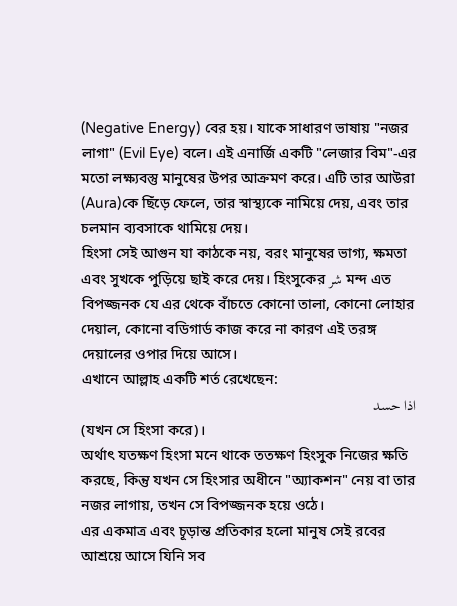(Negative Energy) বের হয়। যাকে সাধারণ ভাষায় "নজর লাগা" (Evil Eye) বলে। এই এনার্জি একটি "লেজার বিম"-এর মতো লক্ষ্যবস্তু মানুষের উপর আক্রমণ করে। এটি তার আউরা (Aura)কে ছিঁড়ে ফেলে, তার স্বাস্থ্যকে নামিয়ে দেয়, এবং তার চলমান ব্যবসাকে থামিয়ে দেয়।
হিংসা সেই আগুন যা কাঠকে নয়, বরং মানুষের ভাগ্য, ক্ষমতা এবং সুখকে পুড়িয়ে ছাই করে দেয়। হিংসুকের شر মন্দ এত বিপজ্জনক যে এর থেকে বাঁচতে কোনো তালা, কোনো লোহার দেয়াল, কোনো বডিগার্ড কাজ করে না কারণ এই তরঙ্গ দেয়ালের ওপার দিয়ে আসে।
এখানে আল্লাহ একটি শর্ত রেখেছেন:
اذا حسد
(যখন সে হিংসা করে)।
অর্থাৎ যতক্ষণ হিংসা মনে থাকে ততক্ষণ হিংসুক নিজের ক্ষতি করছে, কিন্তু যখন সে হিংসার অধীনে "অ্যাকশন" নেয় বা তার নজর লাগায়, তখন সে বিপজ্জনক হয়ে ওঠে।
এর একমাত্র এবং চূড়ান্ত প্রতিকার হলো মানুষ সেই রবের আশ্রয়ে আসে যিনি সব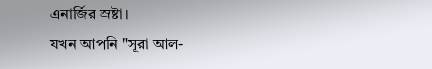এনার্জির স্রষ্টা।
যখন আপনি "সূরা আল-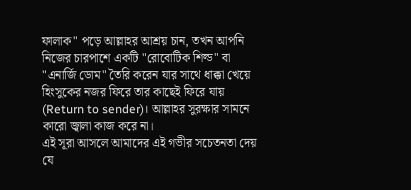ফালাক" পড়ে আল্লাহর আশ্রয় চান, তখন আপনি নিজের চারপাশে একটি "রোবোটিক শিল্ড" বা "এনার্জি ডোম" তৈরি করেন যার সাথে ধাক্কা খেয়ে হিংসুকের নজর ফিরে তার কাছেই ফিরে যায় (Return to sender)। আল্লাহর সুরক্ষার সামনে কারো জ্বালা কাজ করে না।
এই সূরা আসলে আমাদের এই গভীর সচেতনতা দেয় যে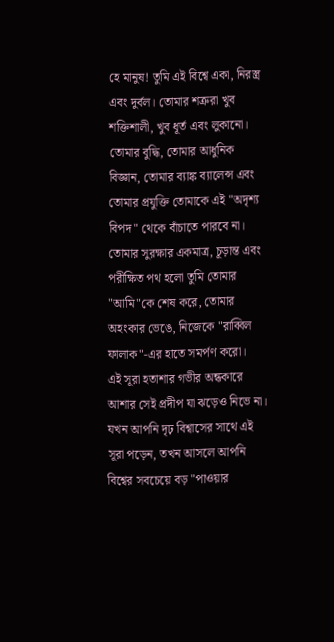হে মানুষ! তুমি এই বিশ্বে একা, নিরস্ত্র এবং দুর্বল। তোমার শত্রুরা খুব শক্তিশালী, খুব ধূর্ত এবং লুকানো। তোমার বুদ্ধি, তোমার আধুনিক বিজ্ঞান, তোমার ব্যাঙ্ক ব্যালেন্স এবং তোমার প্রযুক্তি তোমাকে এই "অদৃশ্য বিপদ" থেকে বাঁচাতে পারবে না। তোমার সুরক্ষার একমাত্র, চূড়ান্ত এবং পরীক্ষিত পথ হলো তুমি তোমার "আমি"কে শেষ করে, তোমার অহংকার ভেঙে, নিজেকে "রাব্বিল ফালাক"-এর হাতে সমর্পণ করো।
এই সূরা হতাশার গভীর অন্ধকারে আশার সেই প্রদীপ যা ঝড়েও নিভে না।
যখন আপনি দৃঢ় বিশ্বাসের সাথে এই সূরা পড়েন, তখন আসলে আপনি বিশ্বের সবচেয়ে বড় "পাওয়ার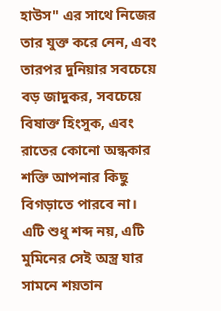হাউস" এর সাথে নিজের তার যুক্ত করে নেন, এবং তারপর দুনিয়ার সবচেয়ে বড় জাদুকর, সবচেয়ে বিষাক্ত হিংসুক, এবং রাতের কোনো অন্ধকার শক্তি আপনার কিছু বিগড়াতে পারবে না।
এটি শুধু শব্দ নয়, এটি মুমিনের সেই অস্ত্র যার সামনে শয়তান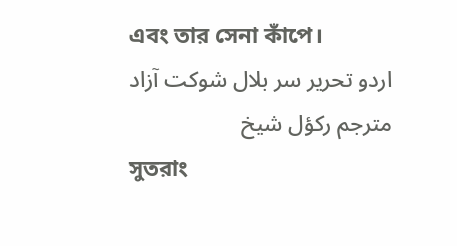এবং তার সেনা কাঁপে।
اردو تحریر سر بلال شوکت آزاد
مترجم رکؤل شیخ
সুতরাং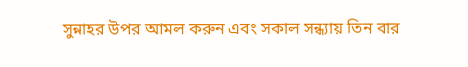সুন্নাহর উপর আমল করুন এবং সকাল সন্ধ্যায় তিন বার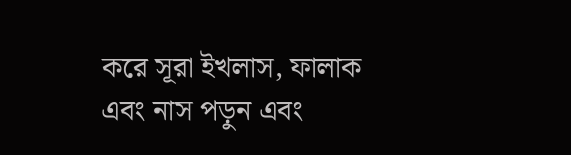করে সূরা ইখলাস, ফালাক এবং নাস পড়ুন এবং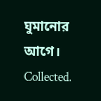ঘুমানোর আগে।
Collected.